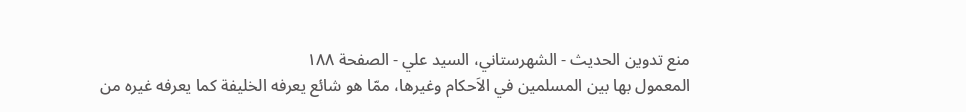منع تدوين الحديث - الشهرستاني، السيد علي - الصفحة ١٨٨
المعمول بها بين المسلمين في الاَحكام وغيرها، ممّا هو شائع يعرفه الخليفة كما يعرفه غيره من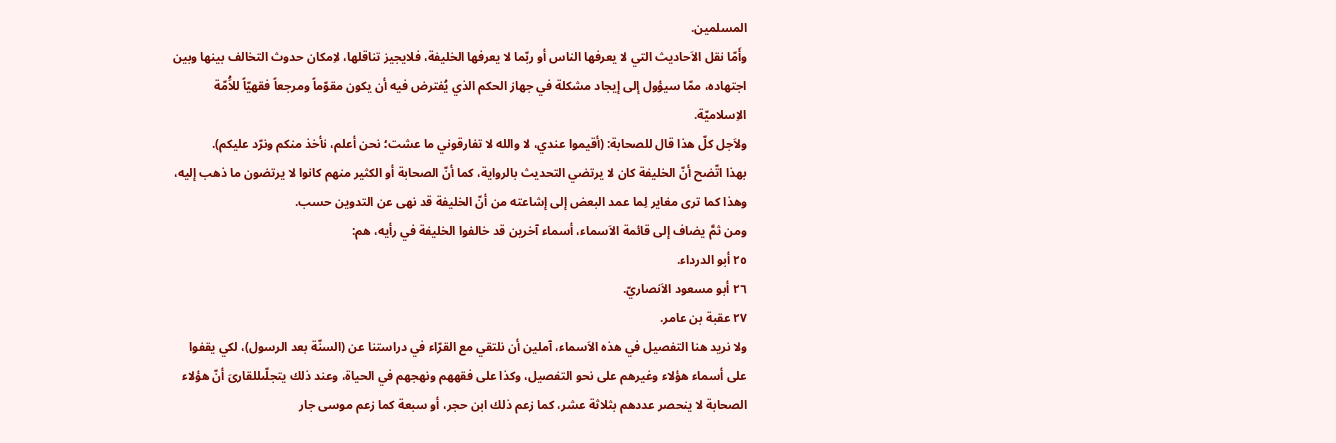المسلمين.
وأَمّا نقل الاَحاديث التي لا يعرفها الناس أو ربّما لا يعرفها الخليفة، فلايجيز تناقلها، لاِمكان حدوث التخالف بينها وبين اجتهاده، ممّا سيؤول إلى إيجاد مشكلة في جهاز الحكم الذي يُفترض فيه أن يكون مقوّماً ومرجعاً فقهيّاً للاَُمّة الاِسلاميّة.
ولاَجل كلّ هذا قال للصحابة: (أقيموا عندي، لا والله لا تفارقوني ما عشت؛ نحن أعلم، نأخذ منكم ونرّد عليكم).
بهذا اتّضح أنّ الخليفة كان لا يرتضي التحديث بالرواية، كما أنّ الصحابة أو الكثير منهم كانوا لا يرتضون ما ذهب إليه، وهذا كما ترى مغاير لِما عمد البعض إلى إشاعته من أنّ الخليفة قد نهى عن التدوين حسب.
ومن ثمَّ يضاف إلى قائمة الاَسماء، أسماء آخرين قد خالفوا الخليفة في رأيه، هم:
٢٥ أبو الدرداء.
٢٦ أبو مسعود الاَنصاريّ.
٢٧ عقبة بن عامر.
ولا نريد هنا التفصيل في هذه الاَسماء، آملين أن نلتقي مع القرّاء في دراستنا عن (السنّة بعد الرسول)، لكي يقفوا على أسماء هؤلاء وغيرهم على نحو التفصيل، وكذا على فقههم ونهجهم في الحياة، وعند ذلك يتجلّىللقارىَ أنّ هؤلاء الصحابة لا ينحصر عددهم بثلاثة عشر، كما زعم ذلك ابن حجر، أو سبعة كما زعم موسى جار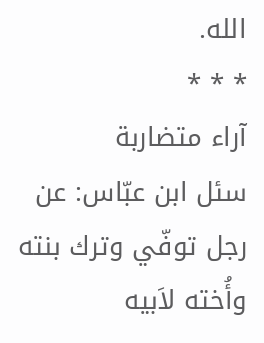الله.
* * *
آراء متضاربة
سئل ابن عبّاس: عن رجل توفّي وترك بنته وأُخته لاَبيه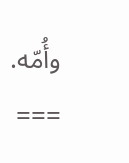وأُمّه.
===